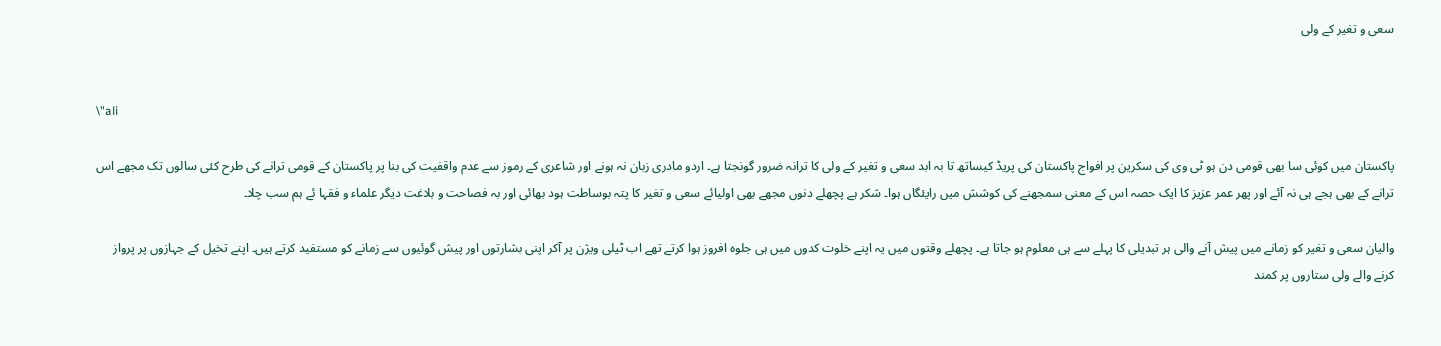سعی و تغیر کے ولی


\"ali

پاکستان میں کوئی سا بھی قومی دن ہو ٹی وی کی سکرین پر افواج پاکستان کی پریڈ کیساتھ تا بہ ابد سعی و تغیر کے ولی کا ترانہ ضرور گونجتا ہے۔ اردو مادری زبان نہ ہونے اور شاعری کے رموز سے عدم واقفیت کی بنا پر پاکستان کے قومی ترانے کی طرح کئی سالوں تک مجھے اس ترانے کے بھی ہجے ہی نہ آئے اور پھر عمر عزیز کا ایک حصہ اس کے معنی سمجھنے کی کوشش میں رایئگاں ہوا۔ شکر ہے پچھلے دنوں مجھے بھی اولیائے سعی و تغیر کا پتہ بوساطت ہود بھائی اور بہ فصاحت و بلاغت دیگر علماء و فقہا ئے ہم سب چلا۔

والیان سعی و تغیر کو زمانے میں پیش آنے والی ہر تبدیلی کا پہلے سے ہی معلوم ہو جاتا ہے۔ پچھلے وقتوں میں یہ اپنے خلوت کدوں میں ہی جلوہ افروز ہوا کرتے تھے اب ٹیلی ویژن پر آکر اپنی بشارتوں اور پیش گوئیوں سے زمانے کو مستفید کرتے ہیں۔ اپنے تخیل کے جہازوں پر پرواز کرنے والے ولی ستاروں پر کمند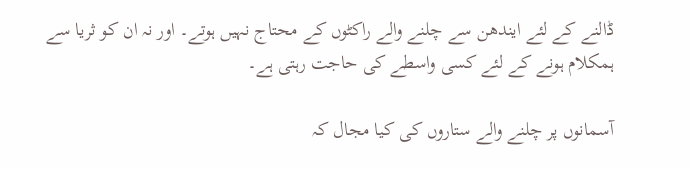ڈالنے کے لئے ایندھن سے چلنے والے راکٹوں کے محتاج نہیں ہوتے۔ اور نہ ان کو ثریا سے ہمکلام ہونے کے لئے کسی واسطے کی حاجت رہتی ہے۔

آسمانوں پر چلنے والے ستاروں کی کیا مجال کہ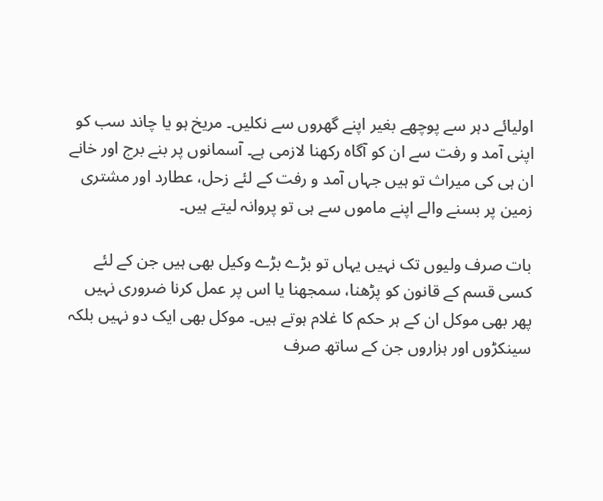اولیائے دہر سے پوچھے بغیر اپنے گھروں سے نکلیں۔ مریخ ہو یا چاند سب کو اپنی آمد و رفت سے ان کو آگاہ رکھنا لازمی ہے۔ آسمانوں پر بنے برج اور خانے ان ہی کی میراث تو ہیں جہاں آمد و رفت کے لئے زحل، عطارد اور مشتری زمین پر بسنے والے اپنے ماموں سے ہی تو پروانہ لیتے ہیں۔

بات صرف ولیوں تک نہیں یہاں تو بڑے بڑے وکیل بھی ہیں جن کے لئے کسی قسم کے قانون کو پڑھنا، سمجھنا یا اس پر عمل کرنا ضروری نہیں پھر بھی موکل ان کے ہر حکم کا غلام ہوتے ہیں۔ موکل بھی ایک دو نہیں بلکہ سینکڑوں اور ہزاروں جن کے ساتھ صرف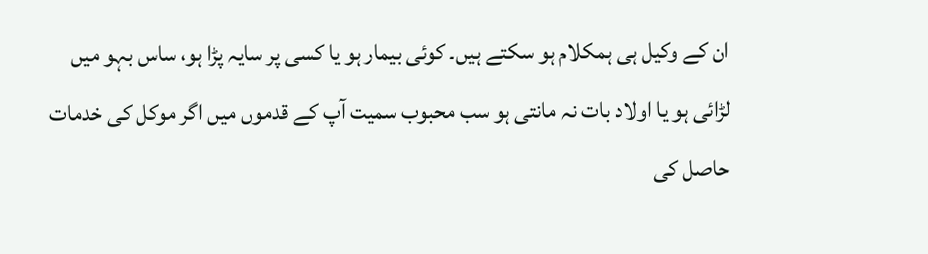ان کے وکیل ہی ہمکلام ہو سکتے ہیں۔ کوئی بیمار ہو یا کسی پر سایہ پڑا ہو، ساس بہو میں لڑائی ہو یا اولاد بات نہ مانتی ہو سب محبوب سمیت آپ کے قدموں میں اگر موکل کی خدمات حاصل کی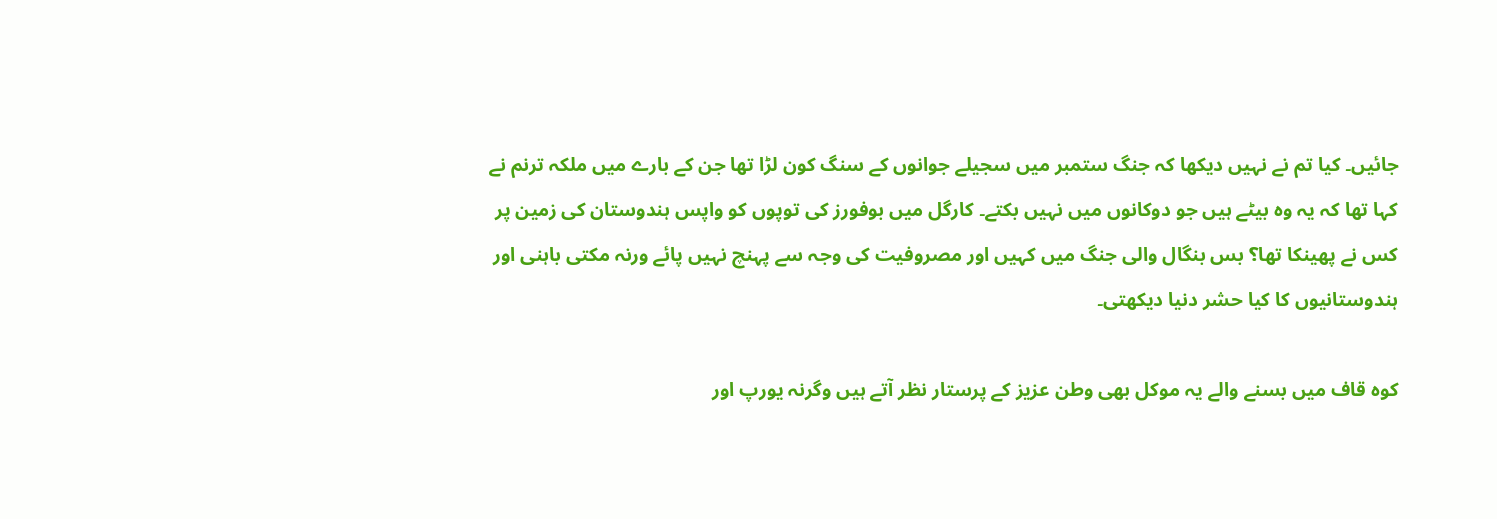جائیں۔ کیا تم نے نہیں دیکھا کہ جنگ ستمبر میں سجیلے جوانوں کے سنگ کون لڑا تھا جن کے بارے میں ملکہ ترنم نے کہا تھا کہ یہ وہ بیٹے ہیں جو دوکانوں میں نہیں بکتے۔ کارگل میں بوفورز کی توپوں کو واپس ہندوستان کی زمین پر کس نے پھینکا تھا؟ بس بنگال والی جنگ میں کہیں اور مصروفیت کی وجہ سے پہنچ نہیں پائے ورنہ مکتی باہنی اور ہندوستانیوں کا کیا حشر دنیا دیکھتی۔

کوہ قاف میں بسنے والے یہ موکل بھی وطن عزیز کے پرستار نظر آتے ہیں وگرنہ یورپ اور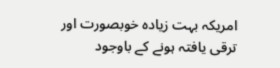امریکہ بہت زیادہ خوبصورت اور ترقی یافتہ ہونے کے باوجود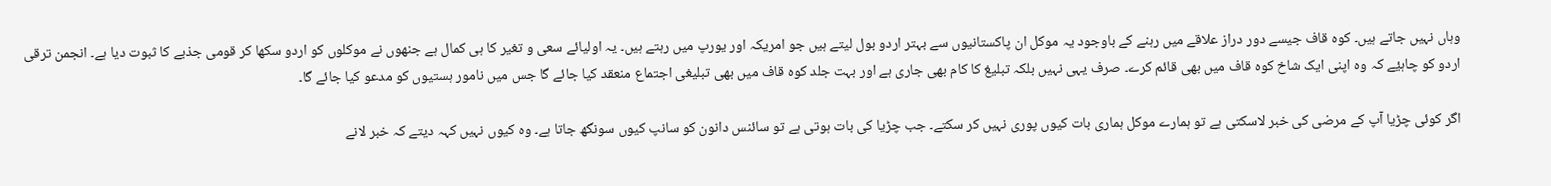وہاں نہیں جاتے ہیں۔ کوہ قاف جیسے دور دراز علاقے میں رہنے کے باوجود یہ موکل ان پاکستانیوں سے بہتر اردو بول لیتے ہیں جو امریکہ اور یورپ میں رہتے ہیں۔ یہ اولیائے سعی و تغیر کا ہی کمال ہے جنھوں نے موکلوں کو اردو سکھا کر قومی جذبے کا ثبوت دیا ہے۔ انجمن ترقی اردو کو چاہیٔے کہ وہ اپنی ایک شاخ کوہ قاف میں بھی قائم کرے۔ صرف یہی نہیں بلکہ تبلیغ کا کام بھی جاری ہے اور بہت جلد کوہ قاف میں بھی تبلیغی اجتماع منعقد کیا جائے گا جس میں نامور ہستیوں کو مدعو کیا جائے گا۔

اگر کوئی چڑیا آپ کے مرضی کی خبر لاسکتی ہے تو ہمارے موکل ہماری بات کیوں پوری نہیں کر سکتے۔ جب چڑیا کی بات ہوتی ہے تو سائنس دانون کو سانپ کیوں سونگھ جاتا ہے۔ وہ کیوں نہیں کہہ دیتے کہ خبر لانے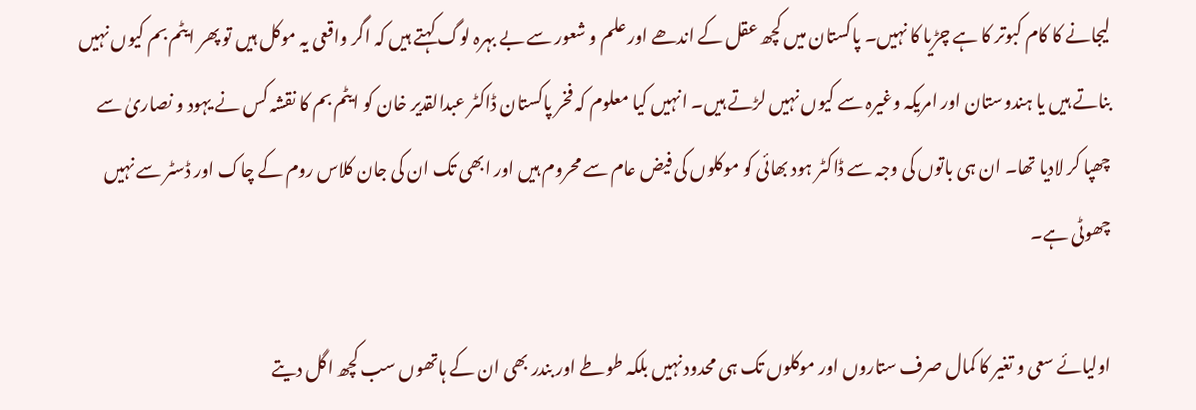لیجانے کا کام کبوتر کا ہے چڑیا کا نہیں۔ پاکستان میں کچھ عقل کے اندھے اور علم و شعور سے بے بہرہ لوگ کہتے ہیں کہ اگر واقعی یہ موکل ہیں تو پھر ایٹم بم کیوں نہیں بناتے ہیں یا ہندوستان اور امریکہ وغیرہ سے کیوں نہیں لڑتے ہیں۔ انہیں کیا معلوم کہ فخر پاکستان ڈاکٹر عبدالقدیر خان کو ایٹم بم کا نقشہ کس نے یہود و نصاریٰ سے چھپا کر لادیا تھا۔ ان ہی باتوں کی وجہ سے ڈاکٹر ہود بھائی کو موکلوں کی فیض عام سے محروم ہیں اور ابھی تک ان کی جان کلاس روم کے چاک اور ڈسٹر سے نہیں چھوٹی ہے۔

اولیائے سعی و تغیر کا کمال صرف ستاروں اور موکلوں تک ہی محدود نہیں بلکہ طوطے اور بندر بھی ان کے ہاتھوں سب کچھ اگل دیتے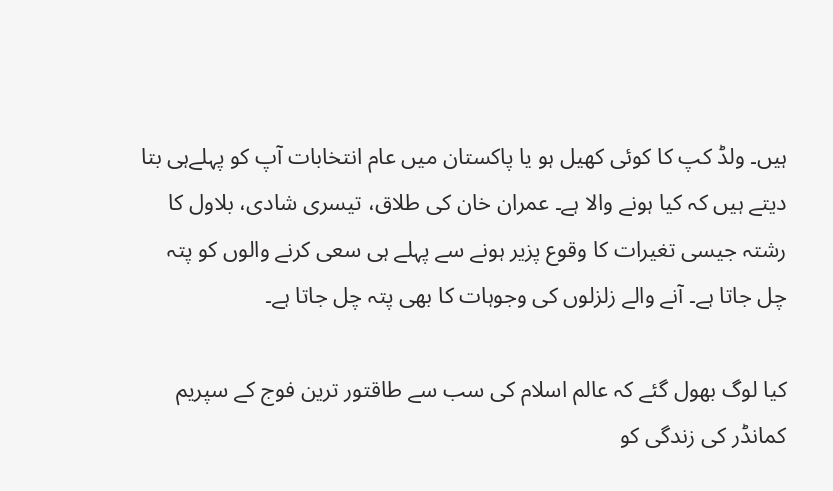ہیں۔ ولڈ کپ کا کوئی کھیل ہو یا پاکستان میں عام انتخابات آپ کو پہلےہی بتا دیتے ہیں کہ کیا ہونے والا ہے۔ عمران خان کی طلاق، تیسری شادی، بلاول کا رشتہ جیسی تغیرات کا وقوع پزیر ہونے سے پہلے ہی سعی کرنے والوں کو پتہ چل جاتا ہے۔ آنے والے زلزلوں کی وجوہات کا بھی پتہ چل جاتا ہے۔

کیا لوگ بھول گئے کہ عالم اسلام کی سب سے طاقتور ترین فوج کے سپریم کمانڈر کی زندگی کو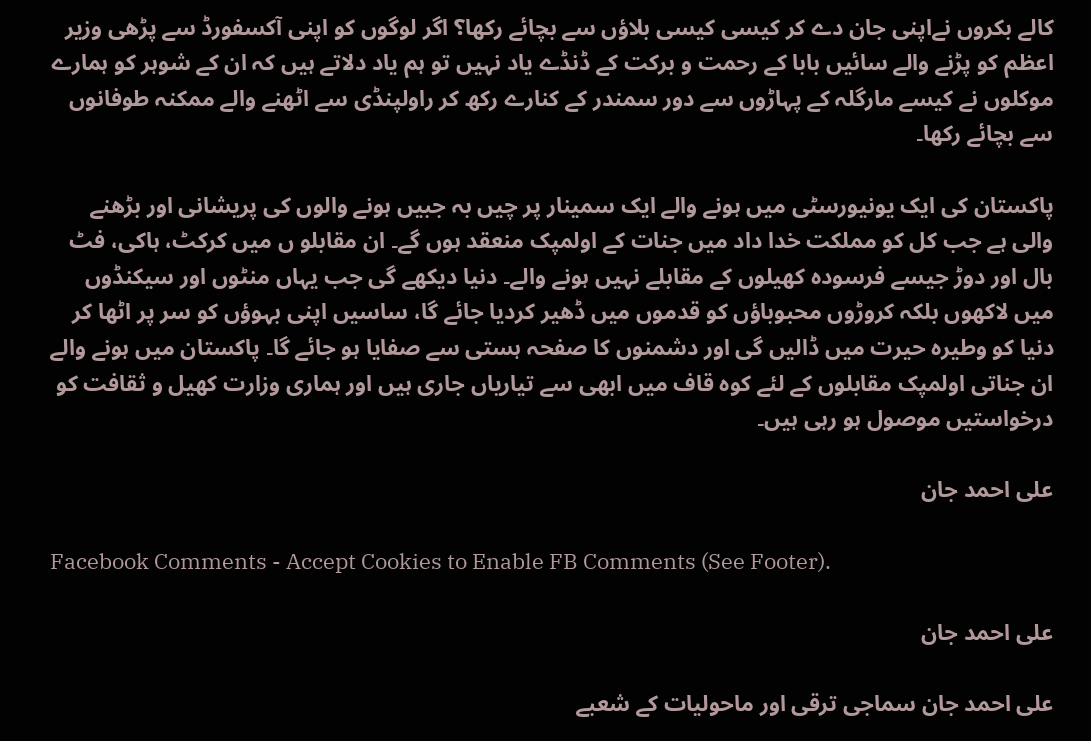کالے بکروں نےاپنی جان دے کر کیسی کیسی بلاؤں سے بچائے رکھا؟ اگر لوگوں کو اپنی آکسفورڈ سے پڑھی وزیر اعظم کو پڑنے والے سائیں بابا کے رحمت و برکت کے ڈنڈے یاد نہیں تو ہم یاد دلاتے ہیں کہ ان کے شوہر کو ہمارے موکلوں نے کیسے مارگلہ کے پہاڑوں سے دور سمندر کے کنارے رکھ کر راولپنڈی سے اٹھنے والے ممکنہ طوفانوں سے بچائے رکھا۔

پاکستان کی ایک یونیورسٹی میں ہونے والے ایک سمینار پر چیں بہ جبیں ہونے والوں کی پریشانی اور بڑھنے والی ہے جب کل کو مملکت خدا داد میں جنات کے اولمپک منعقد ہوں گے۔ ان مقابلو ں میں کرکٹ، ہاکی، فٹ بال اور دوڑ جیسے فرسودہ کھیلوں کے مقابلے نہیں ہونے والے۔ دنیا دیکھے گی جب یہاں منٹوں اور سیکنڈوں میں لاکھوں بلکہ کروڑوں محبوباؤں کو قدموں میں ڈھیر کردیا جائے گا، ساسیں اپنی بہوؤں کو سر پر اٹھا کر دنیا کو وطیرہ حیرت میں ڈالیں گی اور دشمنوں کا صفحہ ہستی سے صفایا ہو جائے گا۔ پاکستان میں ہونے والے ان جناتی اولمپک مقابلوں کے لئے کوہ قاف میں ابھی سے تیاریاں جاری ہیں اور ہماری وزارت کھیل و ثقافت کو درخواستیں موصول ہو رہی ہیں۔

علی احمد جان

Facebook Comments - Accept Cookies to Enable FB Comments (See Footer).

علی احمد جان

علی احمد جان سماجی ترقی اور ماحولیات کے شعبے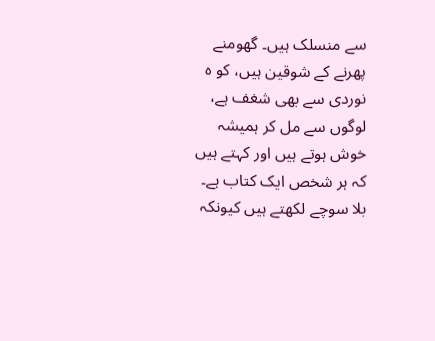سے منسلک ہیں۔ گھومنے پھرنے کے شوقین ہیں، کو ہ نوردی سے بھی شغف ہے، لوگوں سے مل کر ہمیشہ خوش ہوتے ہیں اور کہتے ہیں کہ ہر شخص ایک کتاب ہے۔ بلا سوچے لکھتے ہیں کیونکہ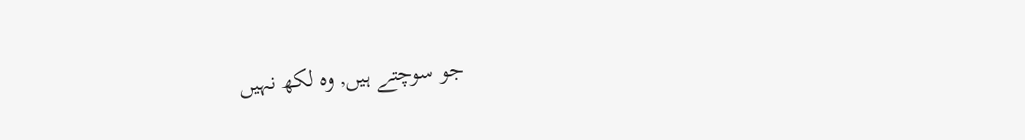جو سوچتے ہیں, وہ لکھ نہیں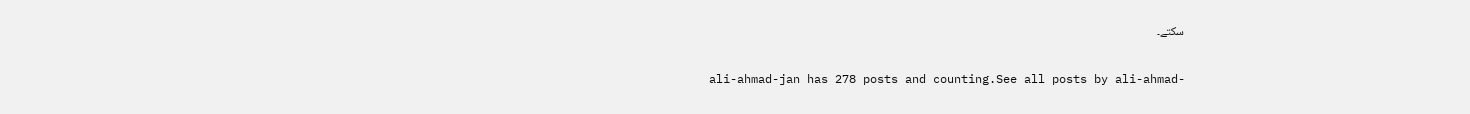سکتے۔

ali-ahmad-jan has 278 posts and counting.See all posts by ali-ahmad-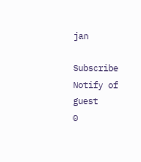jan

Subscribe
Notify of
guest
0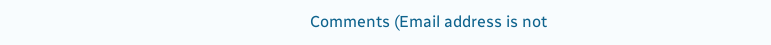Comments (Email address is not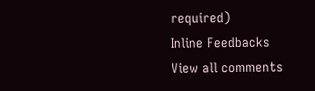required)
Inline Feedbacks
View all comments